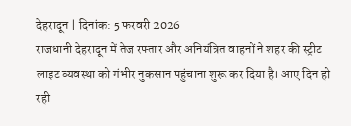देहरादून | दिनांक: 5 फरवरी 2026
राजधानी देहरादून में तेज रफ्तार और अनियंत्रित वाहनों ने शहर की स्ट्रीट लाइट व्यवस्था को गंभीर नुकसान पहुंचाना शुरू कर दिया है। आए दिन हो रही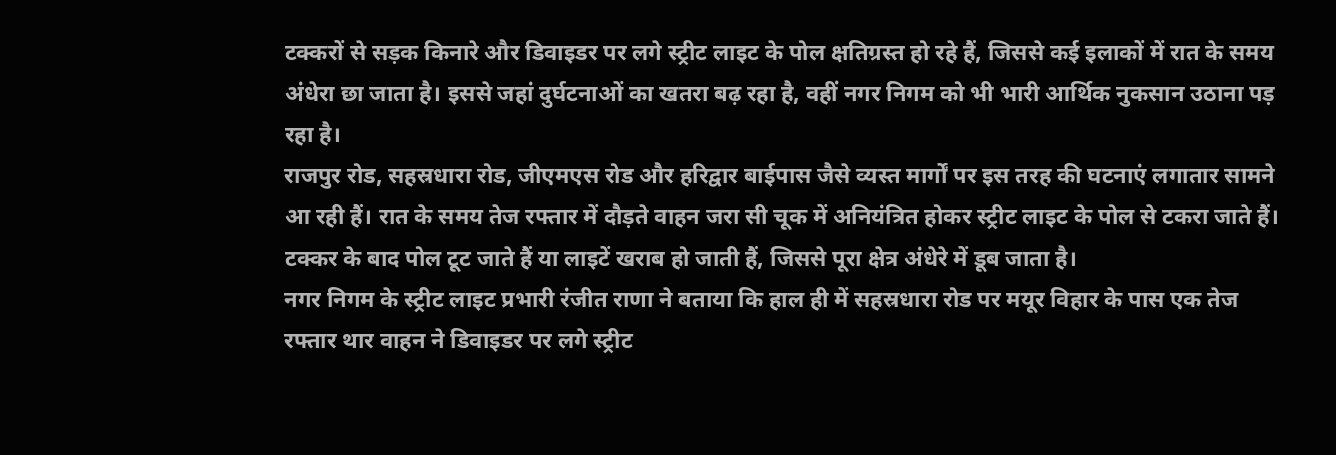टक्करों से सड़क किनारे और डिवाइडर पर लगे स्ट्रीट लाइट के पोल क्षतिग्रस्त हो रहे हैं, जिससे कई इलाकों में रात के समय अंधेरा छा जाता है। इससे जहां दुर्घटनाओं का खतरा बढ़ रहा है, वहीं नगर निगम को भी भारी आर्थिक नुकसान उठाना पड़ रहा है।
राजपुर रोड, सहस्रधारा रोड, जीएमएस रोड और हरिद्वार बाईपास जैसे व्यस्त मार्गों पर इस तरह की घटनाएं लगातार सामने आ रही हैं। रात के समय तेज रफ्तार में दौड़ते वाहन जरा सी चूक में अनियंत्रित होकर स्ट्रीट लाइट के पोल से टकरा जाते हैं। टक्कर के बाद पोल टूट जाते हैं या लाइटें खराब हो जाती हैं, जिससे पूरा क्षेत्र अंधेरे में डूब जाता है।
नगर निगम के स्ट्रीट लाइट प्रभारी रंजीत राणा ने बताया कि हाल ही में सहस्रधारा रोड पर मयूर विहार के पास एक तेज रफ्तार थार वाहन ने डिवाइडर पर लगे स्ट्रीट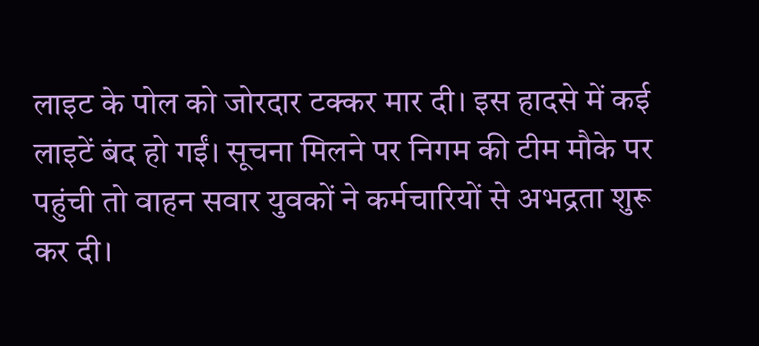लाइट के पोल को जोरदार टक्कर मार दी। इस हादसे में कई लाइटें बंद हो गईं। सूचना मिलने पर निगम की टीम मौके पर पहुंची तो वाहन सवार युवकों ने कर्मचारियों से अभद्रता शुरू कर दी।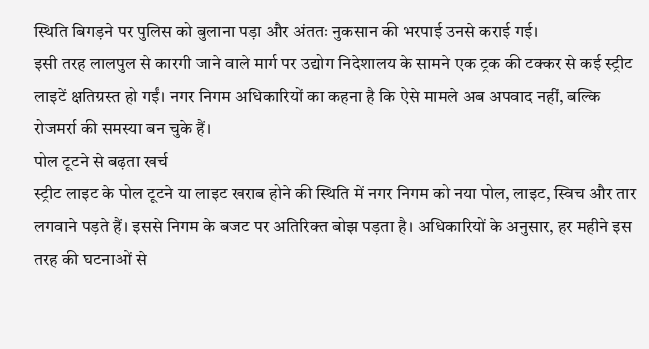स्थिति बिगड़ने पर पुलिस को बुलाना पड़ा और अंततः नुकसान की भरपाई उनसे कराई गई।
इसी तरह लालपुल से कारगी जाने वाले मार्ग पर उद्योग निदेशालय के सामने एक ट्रक की टक्कर से कई स्ट्रीट लाइटें क्षतिग्रस्त हो गईं। नगर निगम अधिकारियों का कहना है कि ऐसे मामले अब अपवाद नहीं, बल्कि रोजमर्रा की समस्या बन चुके हैं।
पोल टूटने से बढ़ता खर्च
स्ट्रीट लाइट के पोल टूटने या लाइट खराब होने की स्थिति में नगर निगम को नया पोल, लाइट, स्विच और तार लगवाने पड़ते हैं। इससे निगम के बजट पर अतिरिक्त बोझ पड़ता है। अधिकारियों के अनुसार, हर महीने इस तरह की घटनाओं से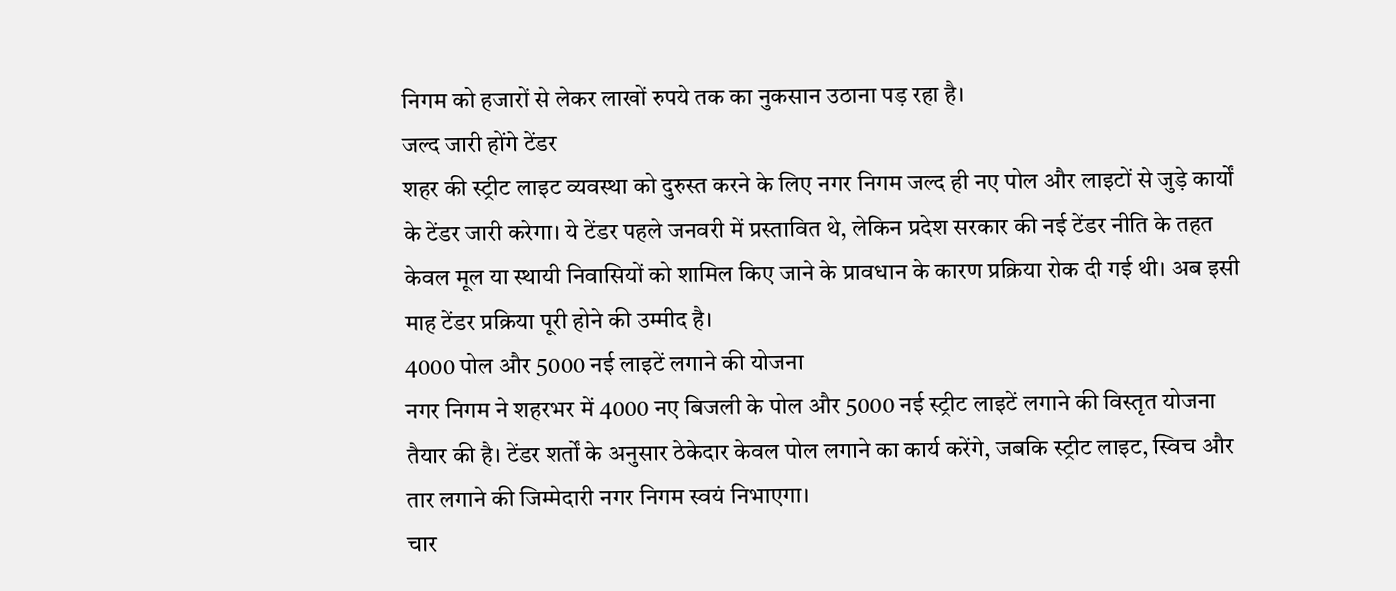निगम को हजारों से लेकर लाखों रुपये तक का नुकसान उठाना पड़ रहा है।
जल्द जारी होंगे टेंडर
शहर की स्ट्रीट लाइट व्यवस्था को दुरुस्त करने के लिए नगर निगम जल्द ही नए पोल और लाइटों से जुड़े कार्यों के टेंडर जारी करेगा। ये टेंडर पहले जनवरी में प्रस्तावित थे, लेकिन प्रदेश सरकार की नई टेंडर नीति के तहत केवल मूल या स्थायी निवासियों को शामिल किए जाने के प्रावधान के कारण प्रक्रिया रोक दी गई थी। अब इसी माह टेंडर प्रक्रिया पूरी होने की उम्मीद है।
4000 पोल और 5000 नई लाइटें लगाने की योजना
नगर निगम ने शहरभर में 4000 नए बिजली के पोल और 5000 नई स्ट्रीट लाइटें लगाने की विस्तृत योजना तैयार की है। टेंडर शर्तों के अनुसार ठेकेदार केवल पोल लगाने का कार्य करेंगे, जबकि स्ट्रीट लाइट, स्विच और तार लगाने की जिम्मेदारी नगर निगम स्वयं निभाएगा।
चार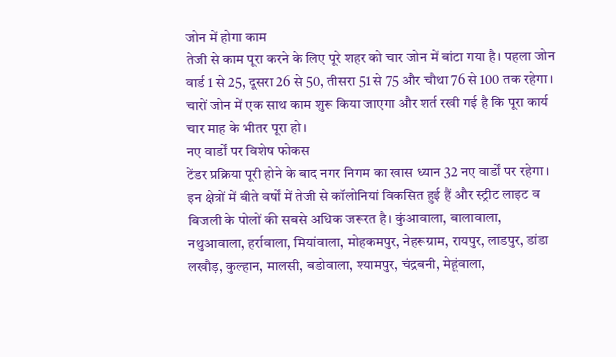जोन में होगा काम
तेजी से काम पूरा करने के लिए पूरे शहर को चार जोन में बांटा गया है। पहला जोन वार्ड 1 से 25, दूसरा 26 से 50, तीसरा 51 से 75 और चौथा 76 से 100 तक रहेगा। चारों जोन में एक साथ काम शुरू किया जाएगा और शर्त रखी गई है कि पूरा कार्य चार माह के भीतर पूरा हो।
नए वार्डों पर विशेष फोकस
टेंडर प्रक्रिया पूरी होने के बाद नगर निगम का खास ध्यान 32 नए वार्डों पर रहेगा। इन क्षेत्रों में बीते वर्षों में तेजी से कॉलोनियां विकसित हुई हैं और स्ट्रीट लाइट व बिजली के पोलों की सबसे अधिक जरूरत है। कुंआवाला, बालावाला, नथुआवाला, हर्रावाला, मियांवाला, मोहकमपुर, नेहरूग्राम, रायपुर, लाडपुर, डांडा लखौड़, कुल्हान, मालसी, बडोवाला, श्यामपुर, चंद्रबनी, मेहूंवाला,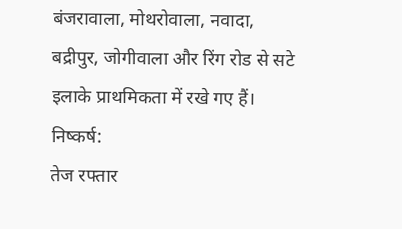बंजरावाला, मोथरोवाला, नवादा, बद्रीपुर, जोगीवाला और रिंग रोड से सटे इलाके प्राथमिकता में रखे गए हैं।
निष्कर्ष:
तेज रफ्तार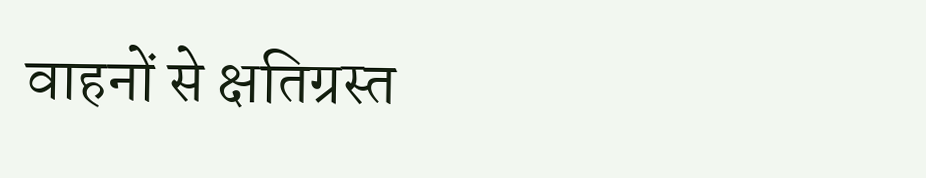वाहनों से क्षतिग्रस्त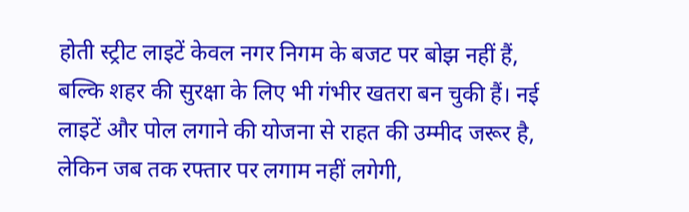होती स्ट्रीट लाइटें केवल नगर निगम के बजट पर बोझ नहीं हैं, बल्कि शहर की सुरक्षा के लिए भी गंभीर खतरा बन चुकी हैं। नई लाइटें और पोल लगाने की योजना से राहत की उम्मीद जरूर है, लेकिन जब तक रफ्तार पर लगाम नहीं लगेगी,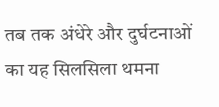तब तक अंधेरे और दुर्घटनाओं का यह सिलसिला थमना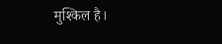मुश्किल है।